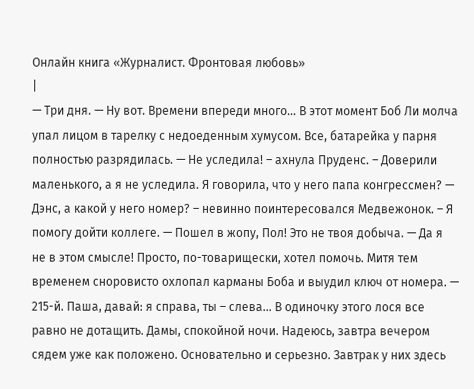Онлайн книга «Журналист. Фронтовая любовь»
|
— Три дня. — Ну вот. Времени впереди много… В этот момент Боб Ли молча упал лицом в тарелку с недоеденным хумусом. Все, батарейка у парня полностью разрядилась. — Не уследила! – ахнула Пруденс. – Доверили маленького, а я не уследила. Я говорила, что у него папа конгрессмен? — Дэнс, а какой у него номер? – невинно поинтересовался Медвежонок. – Я помогу дойти коллеге. — Пошел в жопу, Пол! Это не твоя добыча. — Да я не в этом смысле! Просто, по-товарищески, хотел помочь. Митя тем временем сноровисто охлопал карманы Боба и выудил ключ от номера. — 215-й. Паша, давай: я справа, ты – слева… В одиночку этого лося все равно не дотащить. Дамы, спокойной ночи. Надеюсь, завтра вечером сядем уже как положено. Основательно и серьезно. Завтрак у них здесь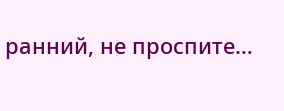ранний, не проспите…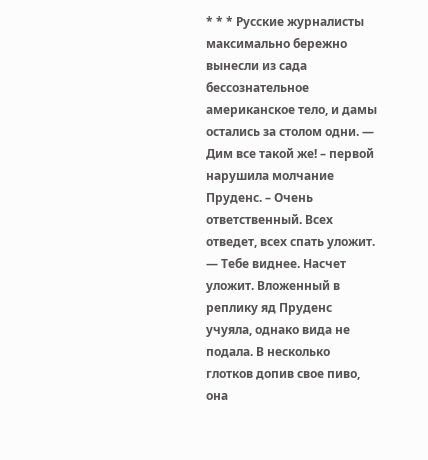* * * Русские журналисты максимально бережно вынесли из сада бессознательное американское тело, и дамы остались за столом одни. — Дим все такой же! – первой нарушила молчание Пруденс. – Очень ответственный. Всех отведет, всех спать уложит. — Тебе виднее. Насчет уложит. Вложенный в реплику яд Пруденс учуяла, однако вида не подала. В несколько глотков допив свое пиво, она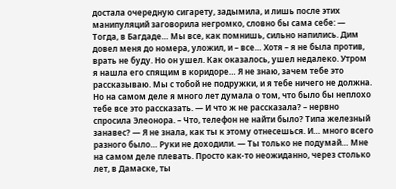достала очередную сигарету, задымила, и лишь после этих манипуляций заговорила негромко, словно бы сама себе: — Тогда, в Багдаде… Мы все, как помнишь, сильно напились. Дим довел меня до номера, уложил, и – все… Хотя – я не была против, врать не буду. Но он ушел. Как оказалось, ушел недалеко. Утром я нашла его спящим в коридоре… Я не знаю, зачем тебе это рассказываю. Мы с тобой не подружки, и я тебе ничего не должна. Но на самом деле я много лет думала о том, что было бы неплохо тебе все это рассказать. — И что ж не рассказала? – нервно спросила Элеонора. – Что, телефон не найти было? Типа железный занавес? — Я не знала, как ты к этому отнесешься. И… много всего разного было… Руки не доходили. — Ты только не подумай… Мне на самом деле плевать. Просто как-то неожиданно, через столько лет, в Дамаске, ты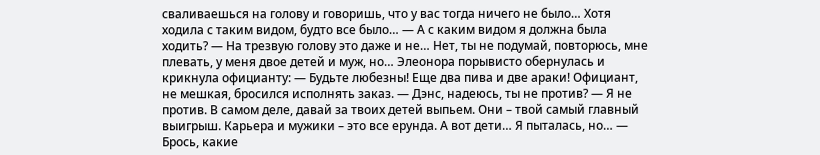сваливаешься на голову и говоришь, что у вас тогда ничего не было… Хотя ходила с таким видом, будто все было… — А с каким видом я должна была ходить? — На трезвую голову это даже и не… Нет, ты не подумай, повторюсь, мне плевать, у меня двое детей и муж, но… Элеонора порывисто обернулась и крикнула официанту: — Будьте любезны! Еще два пива и две араки! Официант, не мешкая, бросился исполнять заказ. — Дэнс, надеюсь, ты не против? — Я не против. В самом деле, давай за твоих детей выпьем. Они – твой самый главный выигрыш. Карьера и мужики – это все ерунда. А вот дети… Я пыталась, но… — Брось, какие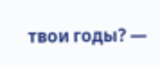твои годы? —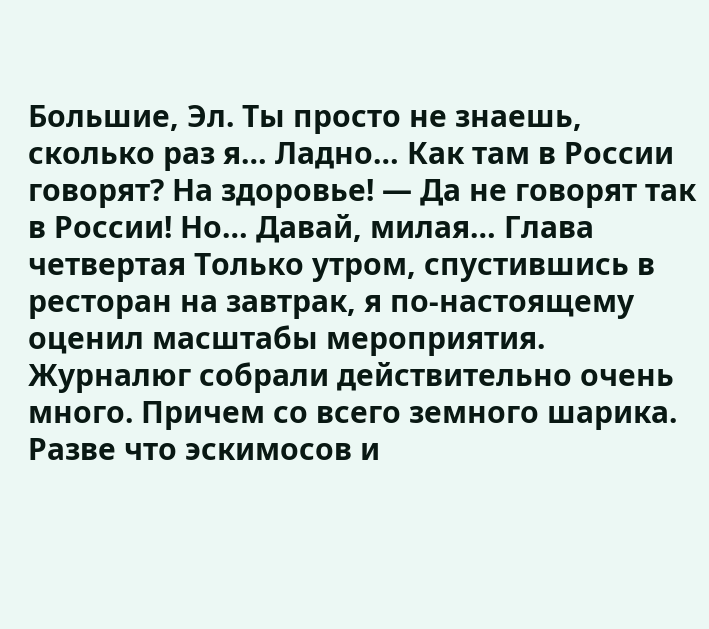Большие, Эл. Ты просто не знаешь, сколько раз я… Ладно… Как там в России говорят? На здоровье! — Да не говорят так в России! Но… Давай, милая… Глава четвертая Только утром, спустившись в ресторан на завтрак, я по-настоящему оценил масштабы мероприятия. Журналюг собрали действительно очень много. Причем со всего земного шарика. Разве что эскимосов и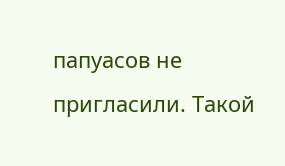папуасов не пригласили. Такой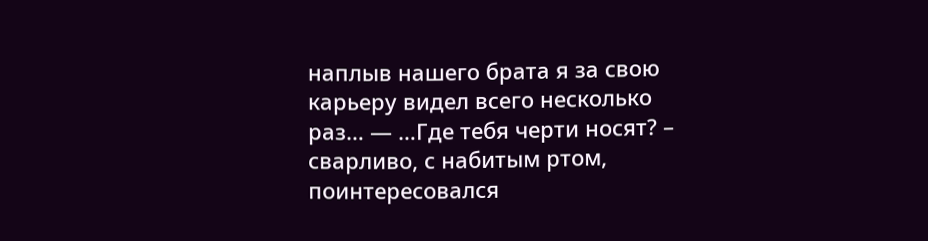наплыв нашего брата я за свою карьеру видел всего несколько раз… — …Где тебя черти носят? – сварливо, с набитым ртом, поинтересовался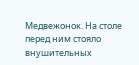Медвежонок. На столе перед ним стояло внушительных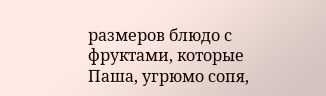размеров блюдо с фруктами, которые Паша, угрюмо сопя,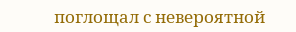поглощал с невероятной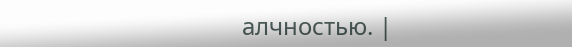алчностью. |